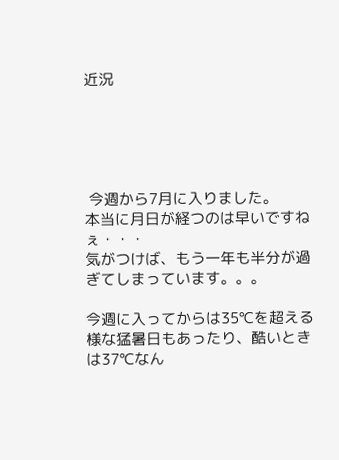近況





 今週から7月に入りました。
本当に月日が経つのは早いですねぇ・・・
気がつけば、もう一年も半分が過ぎてしまっています。。。

今週に入ってからは35℃を超える様な猛暑日もあったり、酷いときは37℃なん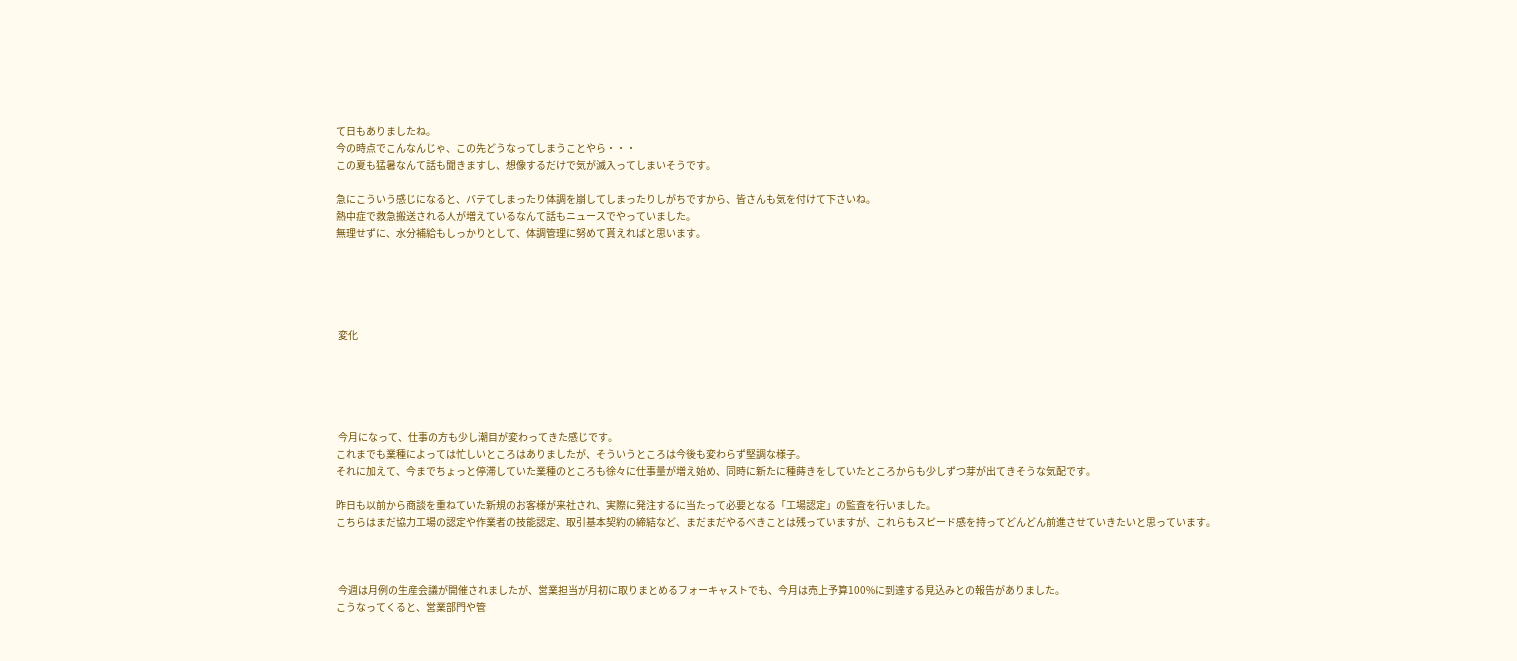て日もありましたね。
今の時点でこんなんじゃ、この先どうなってしまうことやら・・・
この夏も猛暑なんて話も聞きますし、想像するだけで気が滅入ってしまいそうです。

急にこういう感じになると、バテてしまったり体調を崩してしまったりしがちですから、皆さんも気を付けて下さいね。
熱中症で救急搬送される人が増えているなんて話もニュースでやっていました。
無理せずに、水分補給もしっかりとして、体調管理に努めて貰えればと思います。





 変化





 今月になって、仕事の方も少し潮目が変わってきた感じです。
これまでも業種によっては忙しいところはありましたが、そういうところは今後も変わらず堅調な様子。
それに加えて、今までちょっと停滞していた業種のところも徐々に仕事量が増え始め、同時に新たに種蒔きをしていたところからも少しずつ芽が出てきそうな気配です。

昨日も以前から商談を重ねていた新規のお客様が来社され、実際に発注するに当たって必要となる「工場認定」の監査を行いました。
こちらはまだ協力工場の認定や作業者の技能認定、取引基本契約の締結など、まだまだやるべきことは残っていますが、これらもスピード感を持ってどんどん前進させていきたいと思っています。



 今週は月例の生産会議が開催されましたが、営業担当が月初に取りまとめるフォーキャストでも、今月は売上予算100%に到達する見込みとの報告がありました。
こうなってくると、営業部門や管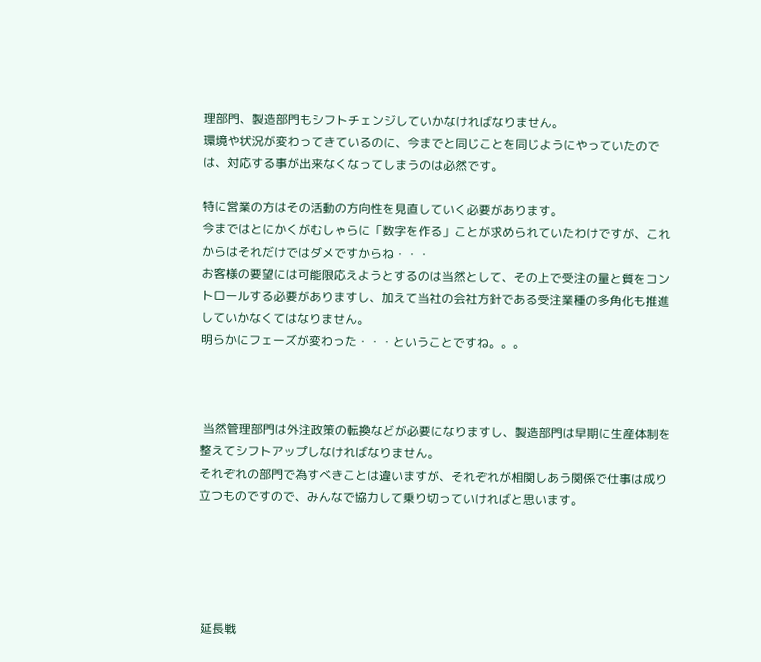理部門、製造部門もシフトチェンジしていかなければなりません。
環境や状況が変わってきているのに、今までと同じことを同じようにやっていたのでは、対応する事が出来なくなってしまうのは必然です。

特に営業の方はその活動の方向性を見直していく必要があります。
今まではとにかくがむしゃらに「数字を作る」ことが求められていたわけですが、これからはそれだけではダメですからね・・・
お客様の要望には可能限応えようとするのは当然として、その上で受注の量と質をコントロールする必要がありますし、加えて当社の会社方針である受注業種の多角化も推進していかなくてはなりません。
明らかにフェーズが変わった・・・ということですね。。。



 当然管理部門は外注政策の転換などが必要になりますし、製造部門は早期に生産体制を整えてシフトアップしなければなりません。
それぞれの部門で為すべきことは違いますが、それぞれが相関しあう関係で仕事は成り立つものですので、みんなで協力して乗り切っていければと思います。





 延長戦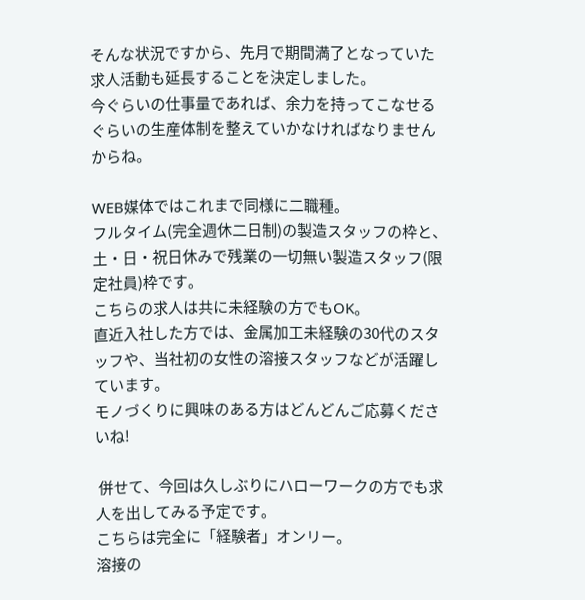そんな状況ですから、先月で期間満了となっていた求人活動も延長することを決定しました。
今ぐらいの仕事量であれば、余力を持ってこなせるぐらいの生産体制を整えていかなければなりませんからね。

WEB媒体ではこれまで同様に二職種。
フルタイム(完全週休二日制)の製造スタッフの枠と、土・日・祝日休みで残業の一切無い製造スタッフ(限定社員)枠です。
こちらの求人は共に未経験の方でもOK。
直近入社した方では、金属加工未経験の30代のスタッフや、当社初の女性の溶接スタッフなどが活躍しています。
モノづくりに興味のある方はどんどんご応募くださいね!

 併せて、今回は久しぶりにハローワークの方でも求人を出してみる予定です。
こちらは完全に「経験者」オンリー。
溶接の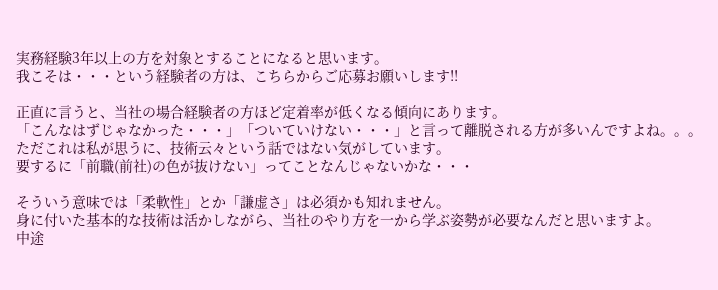実務経験3年以上の方を対象とすることになると思います。
我こそは・・・という経験者の方は、こちらからご応募お願いします!!

正直に言うと、当社の場合経験者の方ほど定着率が低くなる傾向にあります。
「こんなはずじゃなかった・・・」「ついていけない・・・」と言って離脱される方が多いんですよね。。。
ただこれは私が思うに、技術云々という話ではない気がしています。
要するに「前職(前社)の色が抜けない」ってことなんじゃないかな・・・

そういう意味では「柔軟性」とか「謙虚さ」は必須かも知れません。
身に付いた基本的な技術は活かしながら、当社のやり方を一から学ぶ姿勢が必要なんだと思いますよ。
中途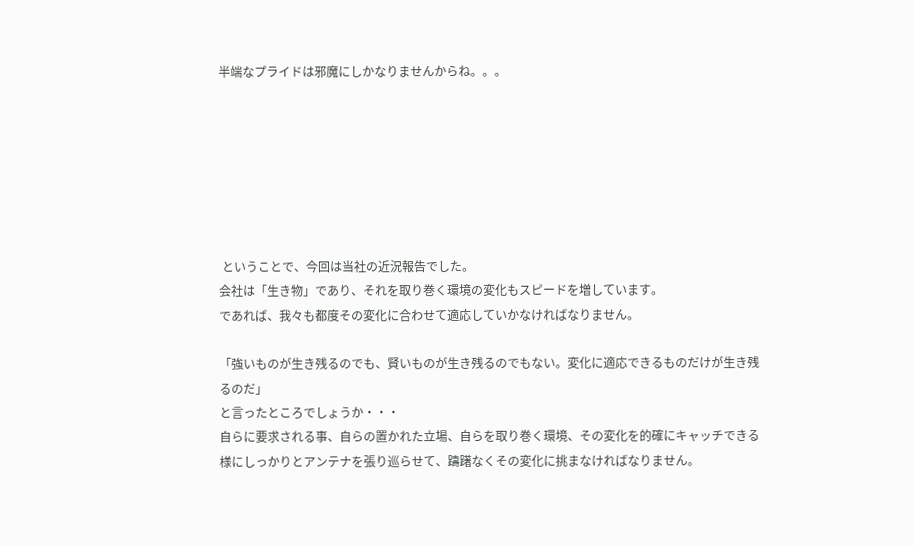半端なプライドは邪魔にしかなりませんからね。。。







 ということで、今回は当社の近況報告でした。
会社は「生き物」であり、それを取り巻く環境の変化もスピードを増しています。
であれば、我々も都度その変化に合わせて適応していかなければなりません。

「強いものが生き残るのでも、賢いものが生き残るのでもない。変化に適応できるものだけが生き残るのだ」
と言ったところでしょうか・・・
自らに要求される事、自らの置かれた立場、自らを取り巻く環境、その変化を的確にキャッチできる様にしっかりとアンテナを張り巡らせて、躊躇なくその変化に挑まなければなりません。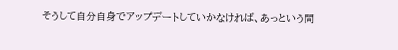そうして自分自身でアップデートしていかなければ、あっという間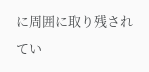に周囲に取り残されてい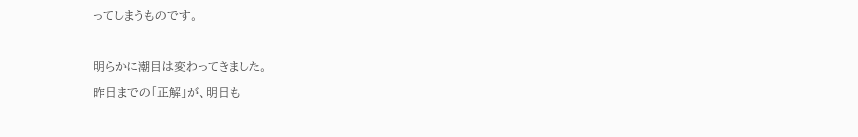ってしまうものです。

明らかに潮目は変わってきました。
昨日までの「正解」が、明日も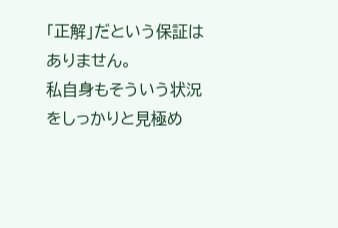「正解」だという保証はありません。
私自身もそういう状況をしっかりと見極め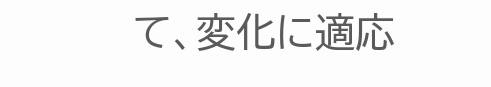て、変化に適応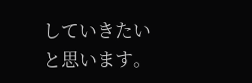していきたいと思います。